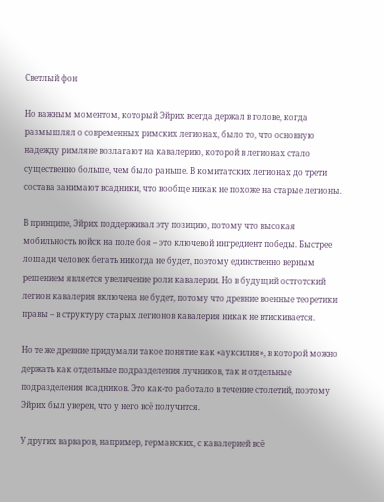Светлый фон

Но важным моментом, который Эйрих всегда держал в голове, когда размышлял о современных римских легионах, было то, что основную надежду римляне возлагают на кавалерию, которой в легионах стало существенно больше, чем было раньше. В комитатских легионах до трети состава занимают всадники, что вообще никак не похоже на старые легионы.

В принципе, Эйрих поддерживал эту позицию, потому что высокая мобильность войск на поле боя – это ключевой ингредиент победы. Быстрее лошади человек бегать никогда не будет, поэтому единственно верным решением является увеличение роли кавалерии. Но в будущий остготский легион кавалерия включена не будет, потому что древние военные теоретики правы – в структуру старых легионов кавалерия никак не втискивается.

Но те же древние придумали такое понятие как «ауксилия», в которой можно держать как отдельные подразделения лучников, так и отдельные подразделения всадников. Это как-то работало в течение столетий, поэтому Эйрих был уверен, что у него всё получится.

У других варваров, например, германских, с кавалерией всё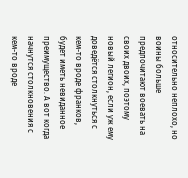относительно неплохо, но воины больше предпочитают воевать на своих двоих, поэтому новый легион, если уж ему доведётся столкнуться с кем-то вроде франков, будет иметь невиданное преимущество. А вот когда начнутся столкновения с кем-то вроде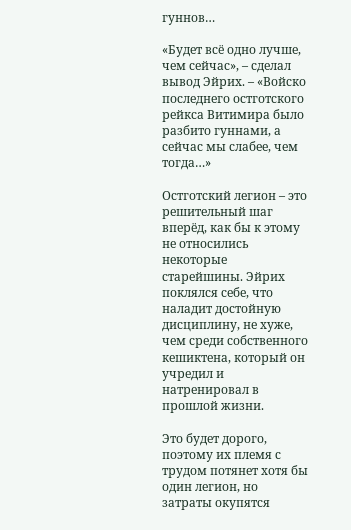гуннов…

«Будет всё одно лучше, чем сейчас», – сделал вывод Эйрих. – «Войско последнего остготского рейкса Витимира было разбито гуннами, а сейчас мы слабее, чем тогда…»

Остготский легион – это решительный шаг вперёд, как бы к этому не относились некоторые старейшины. Эйрих поклялся себе, что наладит достойную дисциплину, не хуже, чем среди собственного кешиктена, который он учредил и натренировал в прошлой жизни.

Это будет дорого, поэтому их племя с трудом потянет хотя бы один легион, но затраты окупятся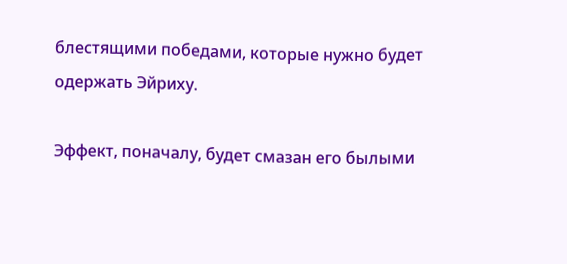блестящими победами, которые нужно будет одержать Эйриху.

Эффект, поначалу, будет смазан его былыми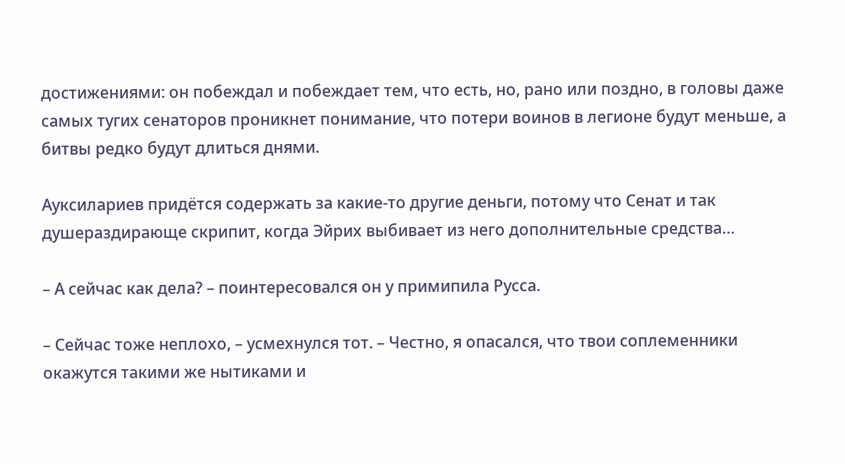достижениями: он побеждал и побеждает тем, что есть, но, рано или поздно, в головы даже самых тугих сенаторов проникнет понимание, что потери воинов в легионе будут меньше, а битвы редко будут длиться днями.

Ауксилариев придётся содержать за какие-то другие деньги, потому что Сенат и так душераздирающе скрипит, когда Эйрих выбивает из него дополнительные средства…

– А сейчас как дела? – поинтересовался он у примипила Русса.

– Сейчас тоже неплохо, – усмехнулся тот. – Честно, я опасался, что твои соплеменники окажутся такими же нытиками и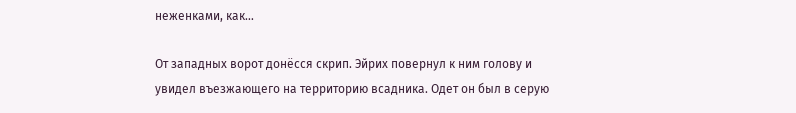неженками, как…

От западных ворот донёсся скрип. Эйрих повернул к ним голову и увидел въезжающего на территорию всадника. Одет он был в серую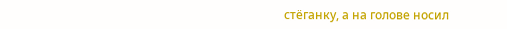стёганку, а на голове носил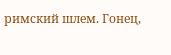римский шлем. Гонец,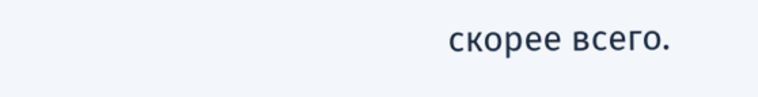скорее всего.